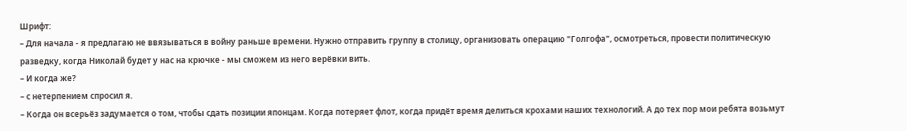Шрифт:
– Для начала - я предлагаю не ввязываться в войну раньше времени. Нужно отправить группу в столицу, организовать операцию "Голгофа", осмотреться, провести политическую разведку, когда Николай будет у нас на крючке - мы сможем из него верёвки вить.
– И когда же?
– с нетерпением спросил я.
– Когда он всерьёз задумается о том, чтобы сдать позиции японцам. Когда потеряет флот, когда придёт время делиться крохами наших технологий. А до тех пор мои ребята возьмут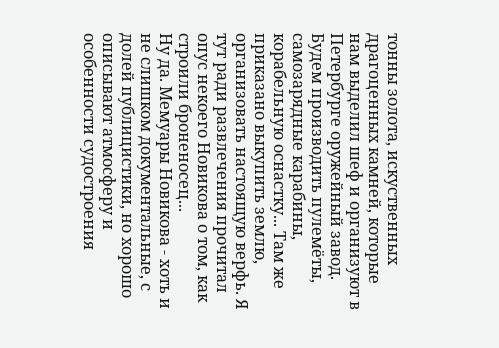тонны золота, искуственных драгоценных камней, которые нам выделил шеф и организуют в Петербурге оружейный завод. Будем производить пулемёты, самозарядные карабины, корабельную оснастку... Там же приказано выкупить землю, организовать настоящую верфь. Я тут ради развлечения прочитал опус некоего Новикова о том, как строили броненосец...
Ну да. Мемуары Новикова - хоть и не слишком документальные, с долей публицистики, но хорошо описывают атмосферу и особенности судостроения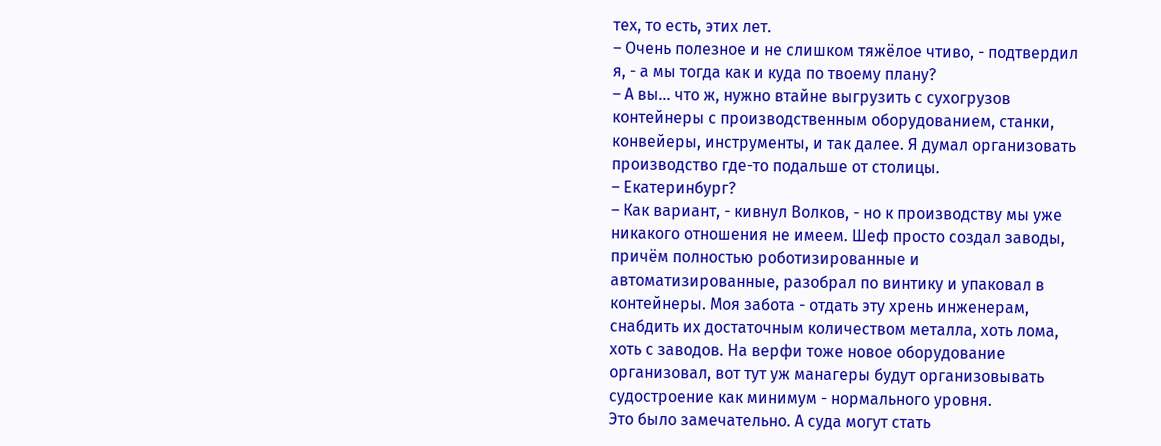тех, то есть, этих лет.
– Очень полезное и не слишком тяжёлое чтиво, - подтвердил я, - а мы тогда как и куда по твоему плану?
– А вы... что ж, нужно втайне выгрузить с сухогрузов контейнеры с производственным оборудованием, станки, конвейеры, инструменты, и так далее. Я думал организовать производство где-то подальше от столицы.
– Екатеринбург?
– Как вариант, - кивнул Волков, - но к производству мы уже никакого отношения не имеем. Шеф просто создал заводы, причём полностью роботизированные и автоматизированные, разобрал по винтику и упаковал в контейнеры. Моя забота - отдать эту хрень инженерам, снабдить их достаточным количеством металла, хоть лома, хоть с заводов. На верфи тоже новое оборудование организовал, вот тут уж манагеры будут организовывать судостроение как минимум - нормального уровня.
Это было замечательно. А суда могут стать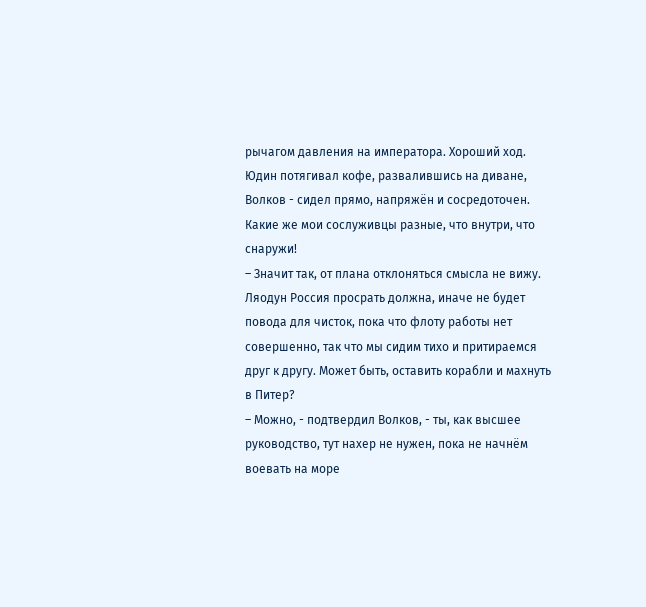рычагом давления на императора. Хороший ход. Юдин потягивал кофе, развалившись на диване, Волков - сидел прямо, напряжён и сосредоточен. Какие же мои сослуживцы разные, что внутри, что снаружи!
– Значит так, от плана отклоняться смысла не вижу. Ляодун Россия просрать должна, иначе не будет повода для чисток, пока что флоту работы нет совершенно, так что мы сидим тихо и притираемся друг к другу. Может быть, оставить корабли и махнуть в Питер?
– Можно, - подтвердил Волков, - ты, как высшее руководство, тут нахер не нужен, пока не начнём воевать на море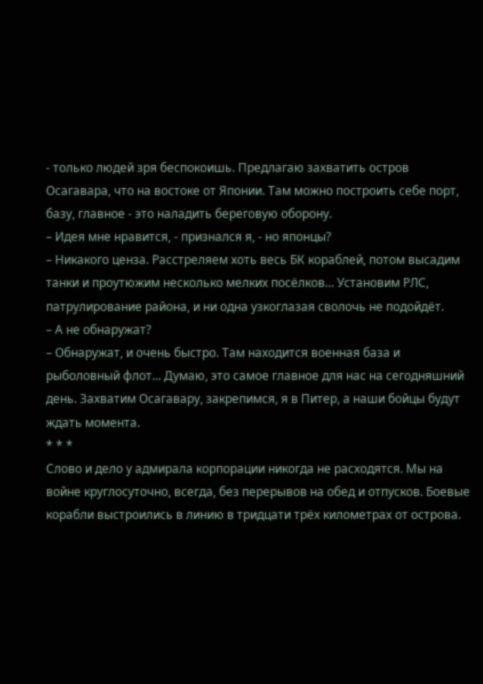- только людей зря беспокоишь. Предлагаю захватить остров Осагавара, что на востоке от Японии. Там можно построить себе порт, базу, главное - это наладить береговую оборону.
– Идея мне нравится, - признался я, - но японцы?
– Никакого ценза. Расстреляем хоть весь БК кораблей, потом высадим танки и проутюжим несколько мелких посёлков... Установим РЛС, патрулирование района, и ни одна узкоглазая сволочь не подойдёт.
– А не обнаружат?
– Обнаружат, и очень быстро. Там находится военная база и рыболовный флот... Думаю, это самое главное для нас на сегодняшний день. Захватим Осагавару, закрепимся, я в Питер, а наши бойцы будут ждать момента.
* * *
Слово и дело у адмирала корпорации никогда не расходятся. Мы на войне круглосуточно, всегда, без перерывов на обед и отпусков. Боевые корабли выстроились в линию в тридцати трёх километрах от острова.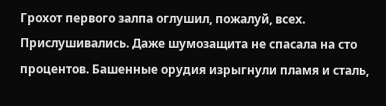Грохот первого залпа оглушил, пожалуй, всех. Прислушивались. Даже шумозащита не спасала на сто процентов. Башенные орудия изрыгнули пламя и сталь,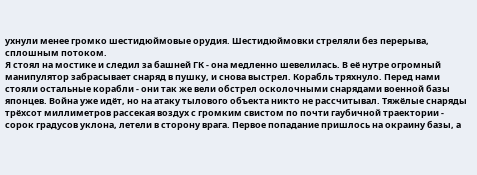ухнули менее громко шестидюймовые орудия. Шестидюймовки стреляли без перерыва, сплошным потоком.
Я стоял на мостике и следил за башней ГК - она медленно шевелилась. В её нутре огромный манипулятор забрасывает снаряд в пушку, и снова выстрел. Корабль тряхнуло. Перед нами стояли остальные корабли - они так же вели обстрел осколочными снарядами военной базы японцев. Война уже идёт, но на атаку тылового объекта никто не рассчитывал. Тяжёлые снаряды трёхсот миллиметров рассекая воздух с громким свистом по почти гаубичной траектории - сорок градусов уклона, летели в сторону врага. Первое попадание пришлось на окраину базы, а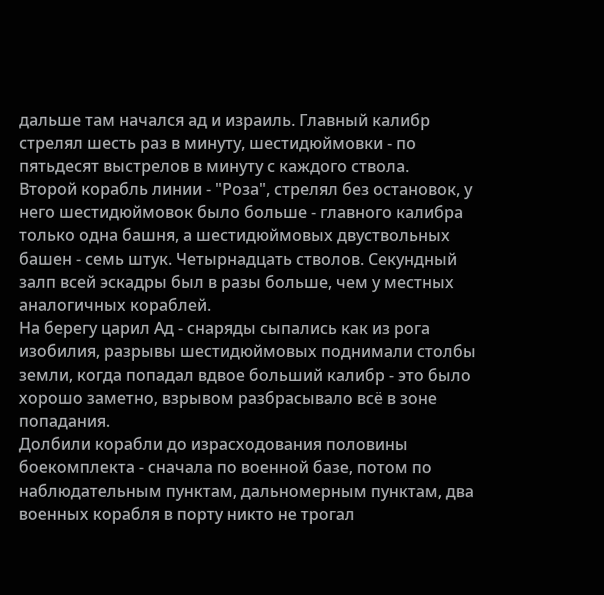дальше там начался ад и израиль. Главный калибр стрелял шесть раз в минуту, шестидюймовки - по пятьдесят выстрелов в минуту с каждого ствола.
Второй корабль линии - "Роза", стрелял без остановок, у него шестидюймовок было больше - главного калибра только одна башня, а шестидюймовых двуствольных башен - семь штук. Четырнадцать стволов. Секундный залп всей эскадры был в разы больше, чем у местных аналогичных кораблей.
На берегу царил Ад - снаряды сыпались как из рога изобилия, разрывы шестидюймовых поднимали столбы земли, когда попадал вдвое больший калибр - это было хорошо заметно, взрывом разбрасывало всё в зоне попадания.
Долбили корабли до израсходования половины боекомплекта - сначала по военной базе, потом по наблюдательным пунктам, дальномерным пунктам, два военных корабля в порту никто не трогал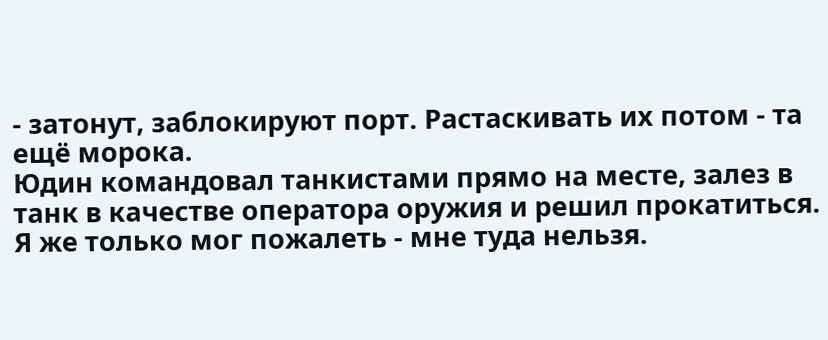- затонут, заблокируют порт. Растаскивать их потом - та ещё морока.
Юдин командовал танкистами прямо на месте, залез в танк в качестве оператора оружия и решил прокатиться. Я же только мог пожалеть - мне туда нельзя.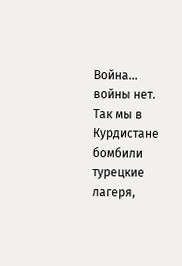Война... войны нет. Так мы в Курдистане бомбили турецкие лагеря,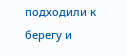подходили к берегу и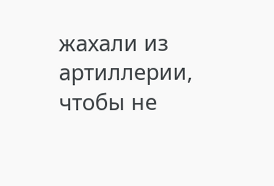жахали из артиллерии, чтобы не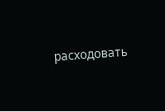расходовать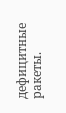дефицитные ракеты.